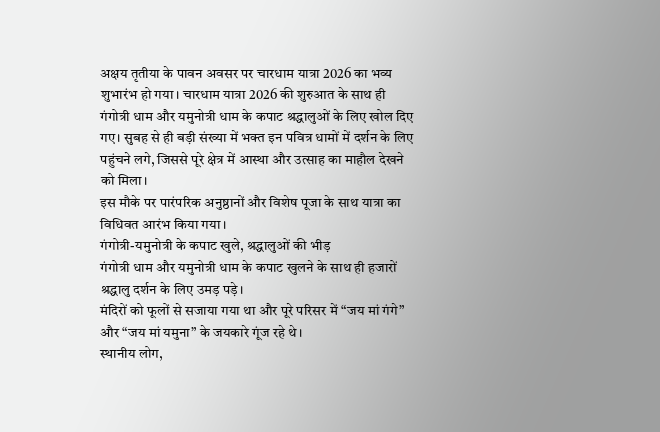अक्षय तृतीया के पावन अवसर पर चारधाम यात्रा 2026 का भव्य शुभारंभ हो गया। चारधाम यात्रा 2026 की शुरुआत के साथ ही गंगोत्री धाम और यमुनोत्री धाम के कपाट श्रद्धालुओं के लिए खोल दिए गए। सुबह से ही बड़ी संख्या में भक्त इन पवित्र धामों में दर्शन के लिए पहुंचने लगे, जिससे पूरे क्षेत्र में आस्था और उत्साह का माहौल देखने को मिला।
इस मौके पर पारंपरिक अनुष्ठानों और विशेष पूजा के साथ यात्रा का विधिवत आरंभ किया गया।
गंगोत्री-यमुनोत्री के कपाट खुले, श्रद्धालुओं की भीड़
गंगोत्री धाम और यमुनोत्री धाम के कपाट खुलने के साथ ही हजारों श्रद्धालु दर्शन के लिए उमड़ पड़े।
मंदिरों को फूलों से सजाया गया था और पूरे परिसर में “जय मां गंगे” और “जय मां यमुना” के जयकारे गूंज रहे थे।
स्थानीय लोग,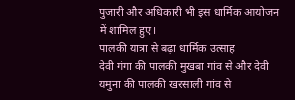पुजारी और अधिकारी भी इस धार्मिक आयोजन में शामिल हुए।
पालकी यात्रा से बढ़ा धार्मिक उत्साह
देवी गंगा की पालकी मुखबा गांव से और देवी यमुना की पालकी खरसाली गांव से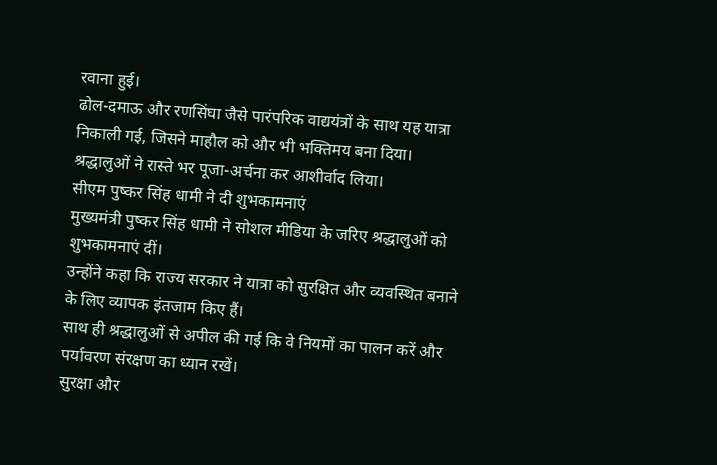रवाना हुई।
ढोल-दमाऊ और रणसिंघा जैसे पारंपरिक वाद्ययंत्रों के साथ यह यात्रा निकाली गई, जिसने माहौल को और भी भक्तिमय बना दिया।
श्रद्धालुओं ने रास्ते भर पूजा-अर्चना कर आशीर्वाद लिया।
सीएम पुष्कर सिंह धामी ने दी शुभकामनाएं
मुख्यमंत्री पुष्कर सिंह धामी ने सोशल मीडिया के जरिए श्रद्धालुओं को शुभकामनाएं दीं।
उन्होंने कहा कि राज्य सरकार ने यात्रा को सुरक्षित और व्यवस्थित बनाने के लिए व्यापक इंतजाम किए हैं।
साथ ही श्रद्धालुओं से अपील की गई कि वे नियमों का पालन करें और पर्यावरण संरक्षण का ध्यान रखें।
सुरक्षा और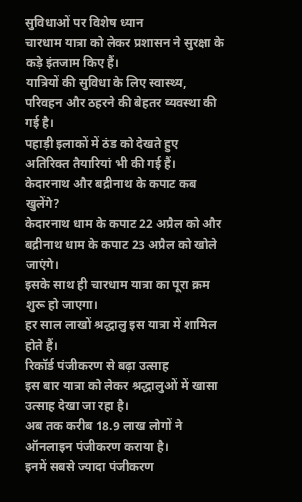सुविधाओं पर विशेष ध्यान
चारधाम यात्रा को लेकर प्रशासन ने सुरक्षा के कड़े इंतजाम किए हैं।
यात्रियों की सुविधा के लिए स्वास्थ्य, परिवहन और ठहरने की बेहतर व्यवस्था की गई है।
पहाड़ी इलाकों में ठंड को देखते हुए अतिरिक्त तैयारियां भी की गई हैं।
केदारनाथ और बद्रीनाथ के कपाट कब खुलेंगे?
केदारनाथ धाम के कपाट 22 अप्रैल को और बद्रीनाथ धाम के कपाट 23 अप्रैल को खोले जाएंगे।
इसके साथ ही चारधाम यात्रा का पूरा क्रम शुरू हो जाएगा।
हर साल लाखों श्रद्धालु इस यात्रा में शामिल होते हैं।
रिकॉर्ड पंजीकरण से बढ़ा उत्साह
इस बार यात्रा को लेकर श्रद्धालुओं में खासा उत्साह देखा जा रहा है।
अब तक करीब 18.9 लाख लोगों ने ऑनलाइन पंजीकरण कराया है।
इनमें सबसे ज्यादा पंजीकरण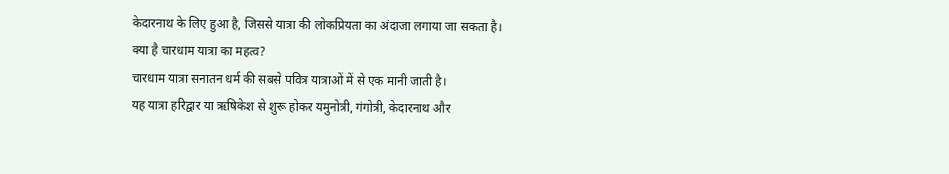केदारनाथ के लिए हुआ है, जिससे यात्रा की लोकप्रियता का अंदाजा लगाया जा सकता है।
क्या है चारधाम यात्रा का महत्व?
चारधाम यात्रा सनातन धर्म की सबसे पवित्र यात्राओं में से एक मानी जाती है।
यह यात्रा हरिद्वार या ऋषिकेश से शुरू होकर यमुनोत्री, गंगोत्री, केदारनाथ और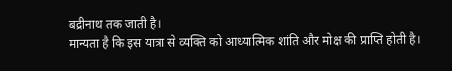बद्रीनाथ तक जाती है।
मान्यता है कि इस यात्रा से व्यक्ति को आध्यात्मिक शांति और मोक्ष की प्राप्ति होती है।